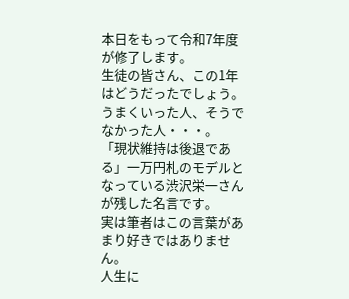本日をもって令和7年度が修了します。
生徒の皆さん、この1年はどうだったでしょう。うまくいった人、そうでなかった人・・・。
「現状維持は後退である」一万円札のモデルとなっている渋沢栄一さんが残した名言です。
実は筆者はこの言葉があまり好きではありません。
人生に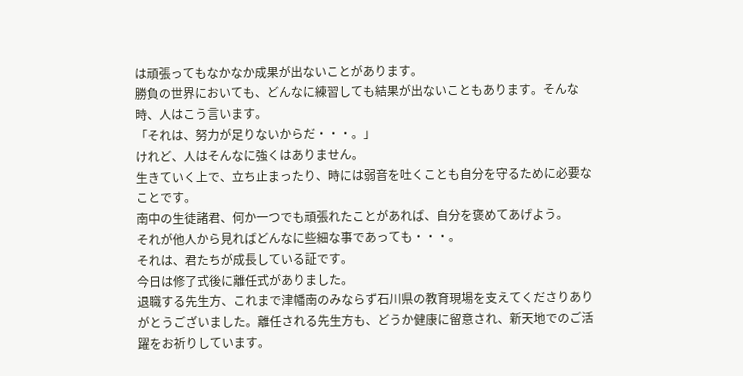は頑張ってもなかなか成果が出ないことがあります。
勝負の世界においても、どんなに練習しても結果が出ないこともあります。そんな時、人はこう言います。
「それは、努力が足りないからだ・・・。」
けれど、人はそんなに強くはありません。
生きていく上で、立ち止まったり、時には弱音を吐くことも自分を守るために必要なことです。
南中の生徒諸君、何か一つでも頑張れたことがあれば、自分を褒めてあげよう。
それが他人から見ればどんなに些細な事であっても・・・。
それは、君たちが成長している証です。
今日は修了式後に離任式がありました。
退職する先生方、これまで津幡南のみならず石川県の教育現場を支えてくださりありがとうございました。離任される先生方も、どうか健康に留意され、新天地でのご活躍をお祈りしています。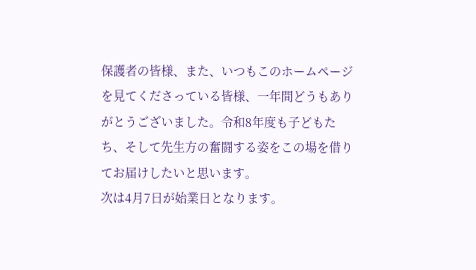保護者の皆様、また、いつもこのホームページを見てくださっている皆様、一年間どうもありがとうございました。令和8年度も子どもたち、そして先生方の奮闘する姿をこの場を借りてお届けしたいと思います。
次は4月7日が始業日となります。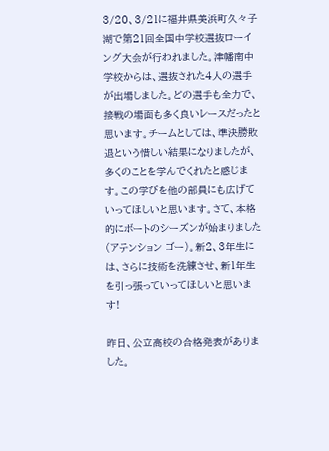3/20、3/21に福井県美浜町久々子湖で第21回全国中学校選抜ローイング大会が行われました。津幡南中学校からは、選抜された4人の選手が出場しました。どの選手も全力で、接戦の場面も多く良いレースだったと思います。チームとしては、準決勝敗退という惜しい結果になりましたが、多くのことを学んでくれたと感じます。この学びを他の部員にも広げていってほしいと思います。さて、本格的にボートのシーズンが始まりました(アテンション ゴー)。新2、3年生には、さらに技術を洗練させ、新1年生を引っ張っていってほしいと思います!

昨日、公立高校の合格発表がありました。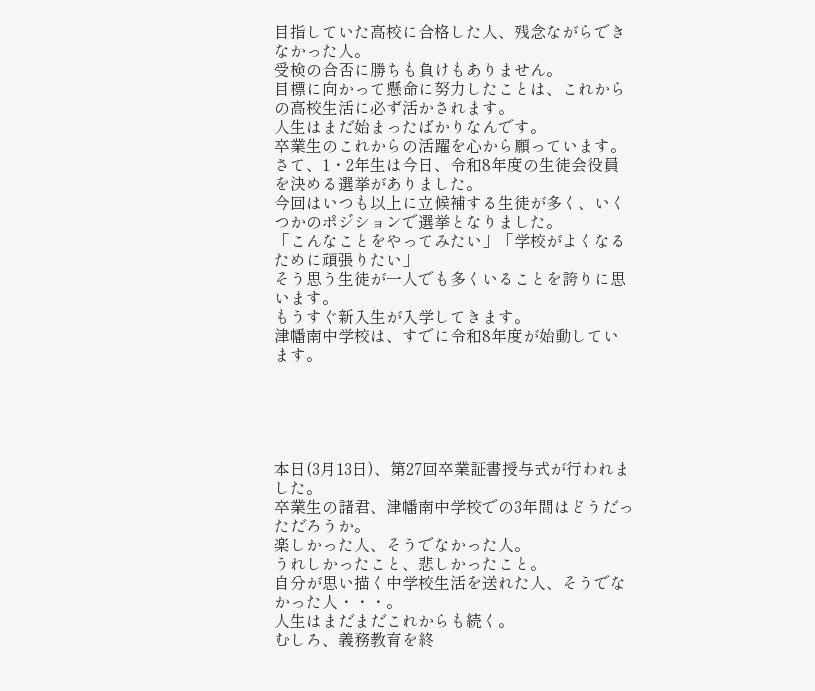目指していた高校に合格した人、残念ながらできなかった人。
受検の合否に勝ちも負けもありません。
目標に向かって懸命に努力したことは、これからの高校生活に必ず活かされます。
人生はまだ始まったばかりなんです。
卒業生のこれからの活躍を心から願っています。
さて、1・2年生は今日、令和8年度の生徒会役員を決める選挙がありました。
今回はいつも以上に立候補する生徒が多く、いくつかのポジションで選挙となりました。
「こんなことをやってみたい」「学校がよくなるために頑張りたい」
そう思う生徒が一人でも多くいることを誇りに思います。
もうすぐ新入生が入学してきます。
津幡南中学校は、すでに令和8年度が始動しています。





本日(3月13日)、第27回卒業証書授与式が行われました。
卒業生の諸君、津幡南中学校での3年間はどうだっただろうか。
楽しかった人、そうでなかった人。
うれしかったこと、悲しかったこと。
自分が思い描く中学校生活を送れた人、そうでなかった人・・・。
人生はまだまだこれからも続く。
むしろ、義務教育を終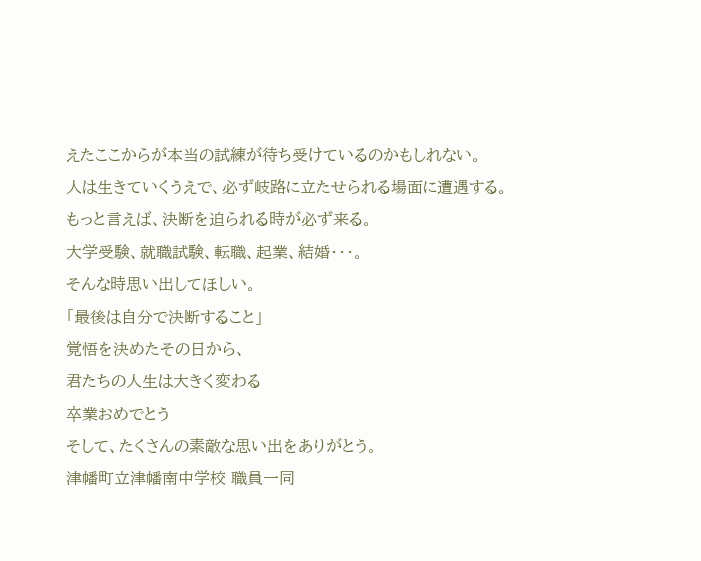えたここからが本当の試練が待ち受けているのかもしれない。
人は生きていくうえで、必ず岐路に立たせられる場面に遭遇する。
もっと言えば、決断を迫られる時が必ず来る。
大学受験、就職試験、転職、起業、結婚・・・。
そんな時思い出してほしい。
「最後は自分で決断すること」
覚悟を決めたその日から、
君たちの人生は大きく変わる
卒業おめでとう
そして、たくさんの素敵な思い出をありがとう。
津幡町立津幡南中学校 職員一同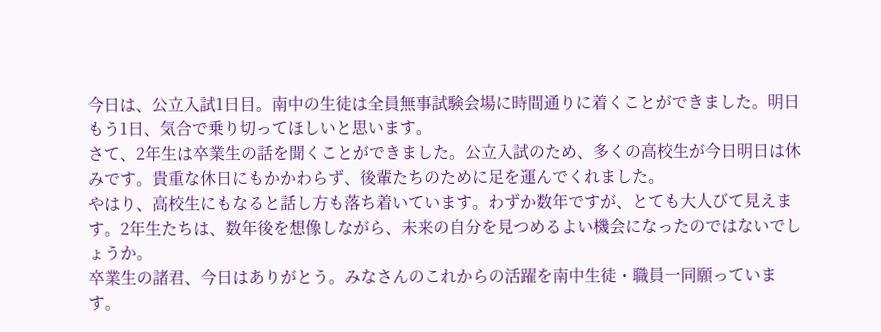今日は、公立入試1日目。南中の生徒は全員無事試験会場に時間通りに着くことができました。明日もう1日、気合で乗り切ってほしいと思います。
さて、2年生は卒業生の話を聞くことができました。公立入試のため、多くの高校生が今日明日は休みです。貴重な休日にもかかわらず、後輩たちのために足を運んでくれました。
やはり、高校生にもなると話し方も落ち着いています。わずか数年ですが、とても大人びて見えます。2年生たちは、数年後を想像しながら、未来の自分を見つめるよい機会になったのではないでしょうか。
卒業生の諸君、今日はありがとう。みなさんのこれからの活躍を南中生徒・職員一同願っています。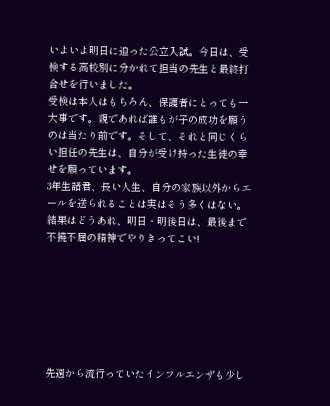いよいよ明日に迫った公立入試。今日は、受検する高校別に分かれて担当の先生と最終打合せを行いました。
受検は本人はもちろん、保護者にとっても一大事です。親であれば誰もが子の成功を願うのは当たり前です。そして、それと同じくらい担任の先生は、自分が受け持った生徒の幸せを願っています。
3年生諸君、長い人生、自分の家族以外からエールを送られることは実はそう多くはない。
結果はどうあれ、明日・明後日は、最後まで不撓不屈の精神でやりきってこい!







先週から流行っていたインフルエンザも少し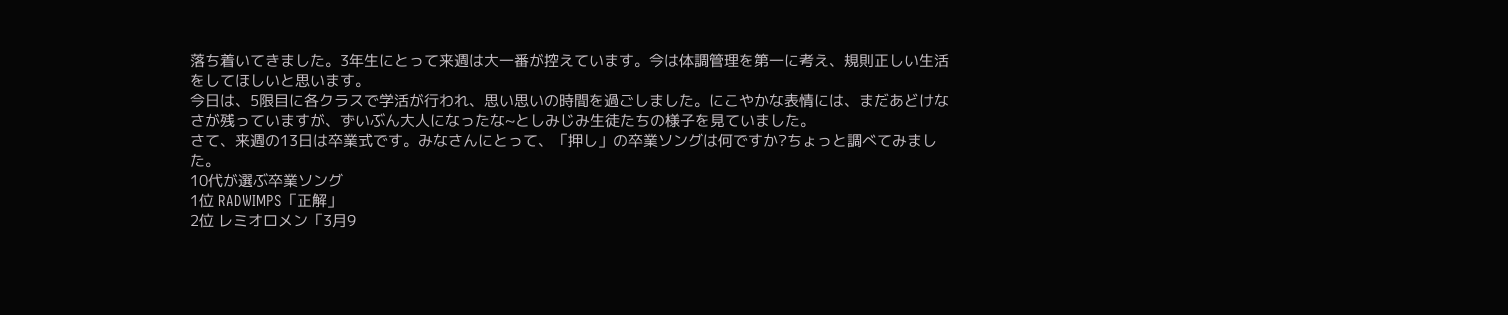落ち着いてきました。3年生にとって来週は大一番が控えています。今は体調管理を第一に考え、規則正しい生活をしてほしいと思います。
今日は、5限目に各クラスで学活が行われ、思い思いの時間を過ごしました。にこやかな表情には、まだあどけなさが残っていますが、ずいぶん大人になったな~としみじみ生徒たちの様子を見ていました。
さて、来週の13日は卒業式です。みなさんにとって、「押し」の卒業ソングは何ですか?ちょっと調べてみました。
10代が選ぶ卒業ソング
1位 RADWIMPS「正解」
2位 レミオロメン「3月9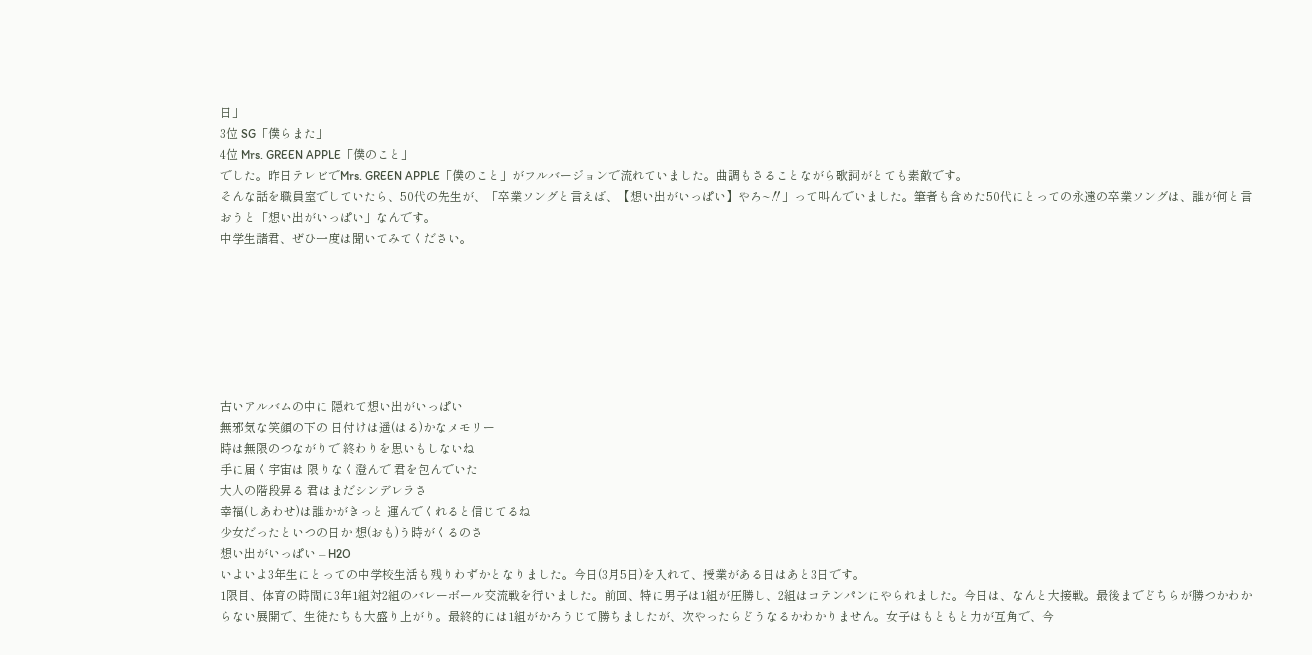日」
3位 SG「僕らまた」
4位 Mrs. GREEN APPLE「僕のこと」
でした。昨日テレビでMrs. GREEN APPLE「僕のこと」がフルバージョンで流れていました。曲調もさることながら歌詞がとても素敵です。
そんな話を職員室でしていたら、50代の先生が、「卒業ソングと言えば、【想い出がいっぱい】やろ~‼」って叫んでいました。筆者も含めた50代にとっての永遠の卒業ソングは、誰が何と言おうと「想い出がいっぱい」なんです。
中学生諸君、ぜひ一度は聞いてみてください。







古いアルバムの中に 隠れて想い出がいっぱい
無邪気な笑顔の下の 日付けは遥(はる)かなメモリー
時は無限のつながりで 終わりを思いもしないね
手に届く宇宙は 限りなく澄んで 君を包んでいた
大人の階段昇る 君はまだシンデレラさ
幸福(しあわせ)は誰かがきっと 運んでくれると信じてるね
少女だったといつの日か 想(おも)う時がくるのさ
想い出がいっぱい – H2O
いよいよ3年生にとっての中学校生活も残りわずかとなりました。今日(3月5日)を入れて、授業がある日はあと3日です。
1限目、体育の時間に3年1組対2組のバレーボール交流戦を行いました。前回、特に男子は1組が圧勝し、2組はコテンパンにやられました。今日は、なんと大接戦。最後までどちらが勝つかわからない展開で、生徒たちも大盛り上がり。最終的には1組がかろうじて勝ちましたが、次やったらどうなるかわかりません。女子はもともと力が互角で、今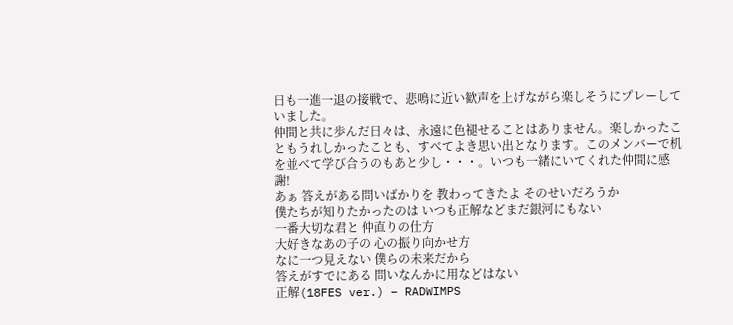日も一進一退の接戦で、悲鳴に近い歓声を上げながら楽しそうにプレーしていました。
仲間と共に歩んだ日々は、永遠に色褪せることはありません。楽しかったこともうれしかったことも、すべてよき思い出となります。このメンバーで机を並べて学び合うのもあと少し・・・。いつも一緒にいてくれた仲間に感謝!
あぁ 答えがある問いばかりを 教わってきたよ そのせいだろうか
僕たちが知りたかったのは いつも正解などまだ銀河にもない
一番大切な君と 仲直りの仕方
大好きなあの子の 心の振り向かせ方
なに一つ見えない 僕らの未来だから
答えがすでにある 問いなんかに用などはない
正解(18FES ver.) – RADWIMPS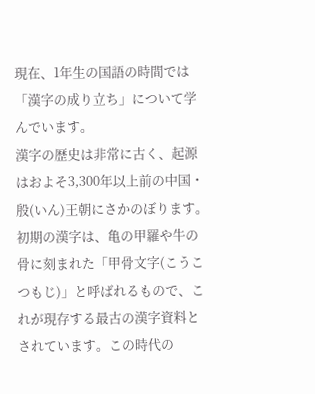現在、1年生の国語の時間では「漢字の成り立ち」について学んでいます。
漢字の歴史は非常に古く、起源はおよそ3,300年以上前の中国・殷(いん)王朝にさかのぼります。初期の漢字は、亀の甲羅や牛の骨に刻まれた「甲骨文字(こうこつもじ)」と呼ばれるもので、これが現存する最古の漢字資料とされています。この時代の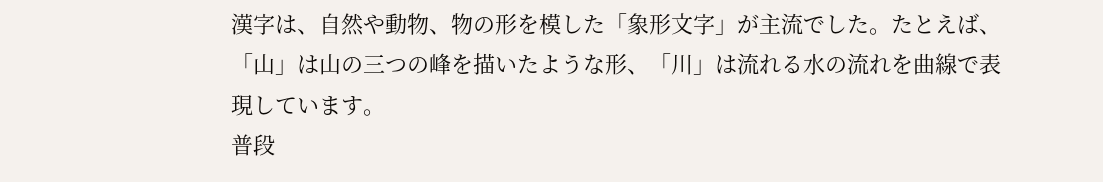漢字は、自然や動物、物の形を模した「象形文字」が主流でした。たとえば、「山」は山の三つの峰を描いたような形、「川」は流れる水の流れを曲線で表現しています。
普段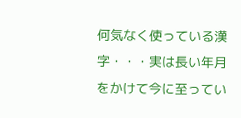何気なく使っている漢字・・・実は長い年月をかけて今に至ってい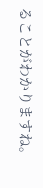ることがわかりますね。